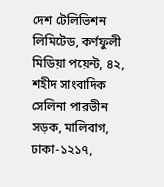দেশ টেলিভিশন লিমিটেড, কর্ণফুলী মিডিয়া পয়েন্ট, ৪২, শহীদ সাংবাদিক সেলিনা পারভীন সড়ক, মালিবাগ, ঢাকা-১২১৭,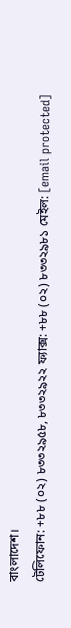বাংলাদেশ।
টেলিফোন: +৮৮ (০২) ৮৩৩২৯৫৮, ৮৩৩২৯২২ ফ্যাক্স: +৮৮ (০২) ৮৩৩২৯৮১ মেইল: [email protected]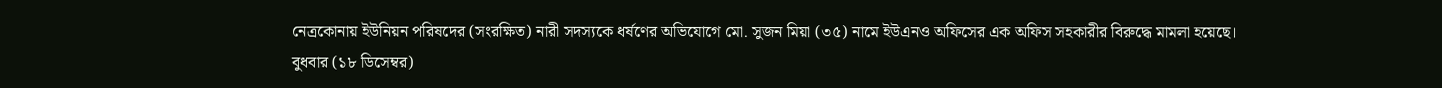নেত্রকোনায় ইউনিয়ন পরিষদের (সংরক্ষিত) নারী সদস্যকে ধর্ষণের অভিযোগে মো. সুজন মিয়া (৩৫) নামে ইউএনও অফিসের এক অফিস সহকারীর বিরুদ্ধে মামলা হয়েছে।
বুধবার (১৮ ডিসেম্বর)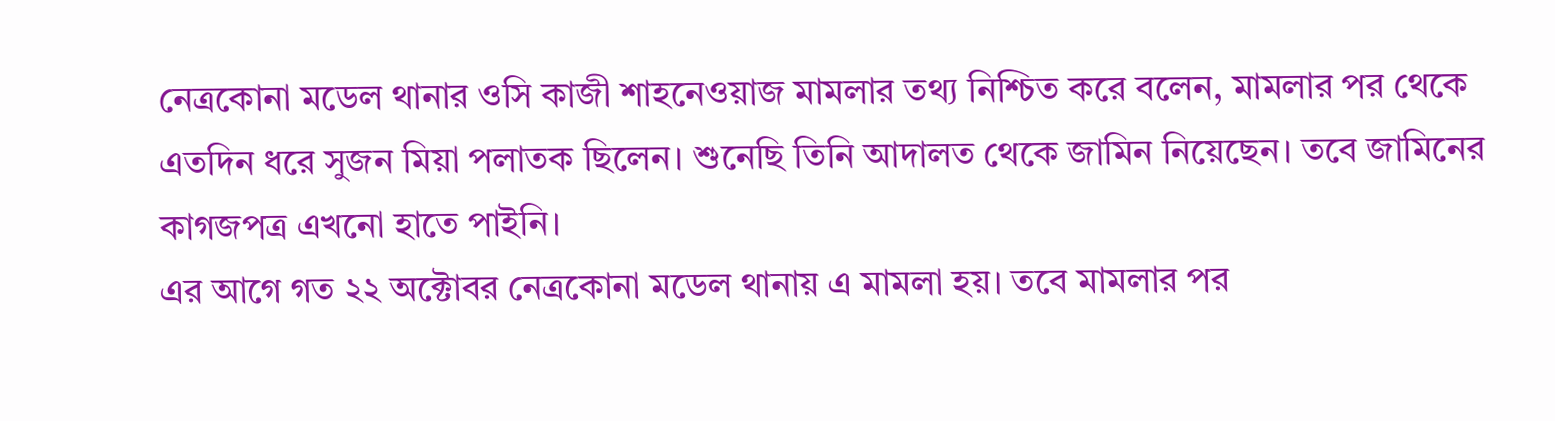নেত্রকোনা মডেল থানার ওসি কাজী শাহনেওয়াজ মামলার তথ্য নিশ্চিত করে বলেন, মামলার পর থেকে এতদিন ধরে সুজন মিয়া পলাতক ছিলেন। শুনেছি তিনি আদালত থেকে জামিন নিয়েছেন। তবে জামিনের কাগজপত্র এখনো হাতে পাইনি।
এর আগে গত ২২ অক্টোবর নেত্রকোনা মডেল থানায় এ মামলা হয়। তবে মামলার পর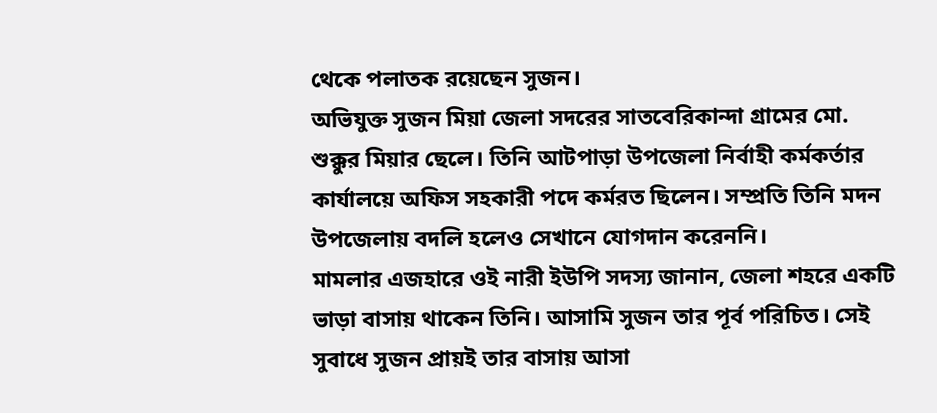থেকে পলাতক রয়েছেন সুজন।
অভিযুক্ত সুজন মিয়া জেলা সদরের সাতবেরিকান্দা গ্রামের মো. শুক্কুর মিয়ার ছেলে। তিনি আটপাড়া উপজেলা নির্বাহী কর্মকর্তার কার্যালয়ে অফিস সহকারী পদে কর্মরত ছিলেন। সম্প্রতি তিনি মদন উপজেলায় বদলি হলেও সেখানে যোগদান করেননি।
মামলার এজহারে ওই নারী ইউপি সদস্য জানান, জেলা শহরে একটি ভাড়া বাসায় থাকেন তিনি। আসামি সুজন তার পূর্ব পরিচিত। সেই সুবাধে সুজন প্রায়ই তার বাসায় আসা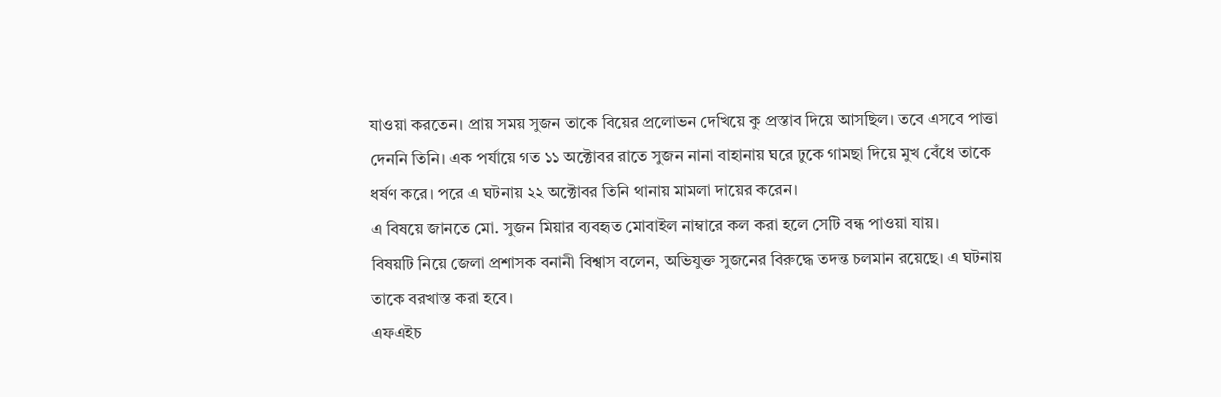যাওয়া করতেন। প্রায় সময় সুজন তাকে বিয়ের প্রলোভন দেখিয়ে কু প্রস্তাব দিয়ে আসছিল। তবে এসবে পাত্তা দেননি তিনি। এক পর্যায়ে গত ১১ অক্টোবর রাতে সুজন নানা বাহানায় ঘরে ঢুকে গামছা দিয়ে মুখ বেঁধে তাকে ধর্ষণ করে। পরে এ ঘটনায় ২২ অক্টোবর তিনি থানায় মামলা দায়ের করেন।
এ বিষয়ে জানতে মো. সুজন মিয়ার ব্যবহৃত মোবাইল নাম্বারে কল করা হলে সেটি বন্ধ পাওয়া যায়।
বিষয়টি নিয়ে জেলা প্রশাসক বনানী বিশ্বাস বলেন, অভিযুক্ত সুজনের বিরুদ্ধে তদন্ত চলমান রয়েছে। এ ঘটনায় তাকে বরখাস্ত করা হবে।
এফএইচ